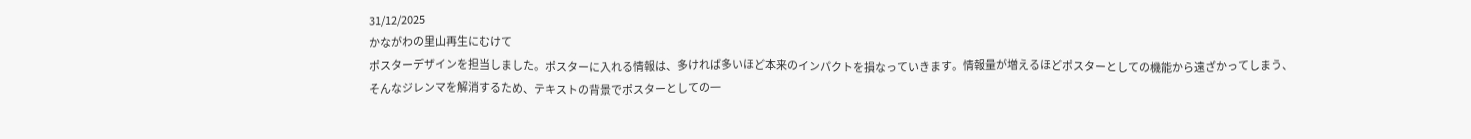31/12/2025
かながわの里山再生にむけて
ポスターデザインを担当しました。ポスターに入れる情報は、多ければ多いほど本来のインパクトを損なっていきます。情報量が増えるほどポスターとしての機能から遠ざかってしまう、そんなジレンマを解消するため、テキストの背景でポスターとしての一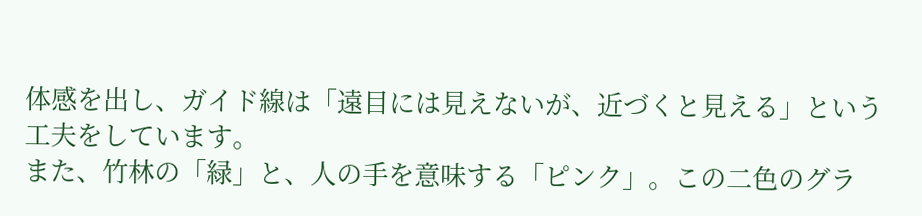体感を出し、ガイド線は「遠目には見えないが、近づくと見える」という工夫をしています。
また、竹林の「緑」と、人の手を意味する「ピンク」。この二色のグラ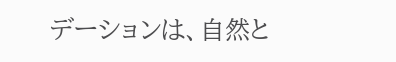デーションは、自然と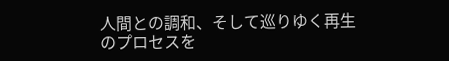人間との調和、そして巡りゆく再生のプロセスを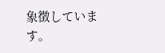象徴しています。